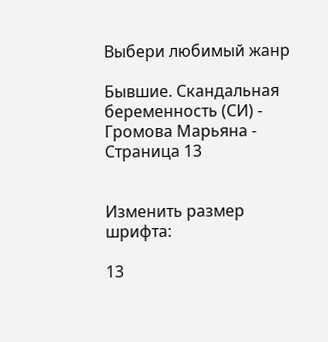Выбери любимый жанр

Бывшие. Скандальная беременность (СИ) - Громова Марьяна - Страница 13


Изменить размер шрифта:

13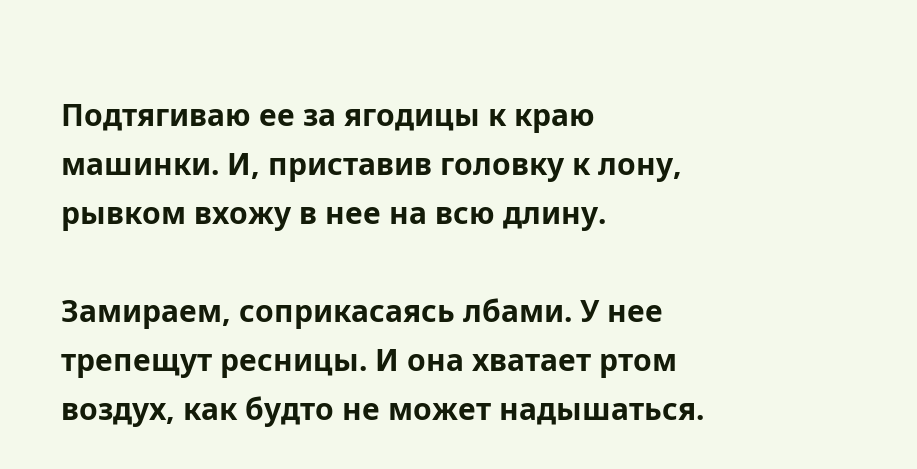Подтягиваю ее за ягодицы к краю машинки. И, приставив головку к лону, рывком вхожу в нее на всю длину.

Замираем, соприкасаясь лбами. У нее трепещут ресницы. И она хватает ртом воздух, как будто не может надышаться.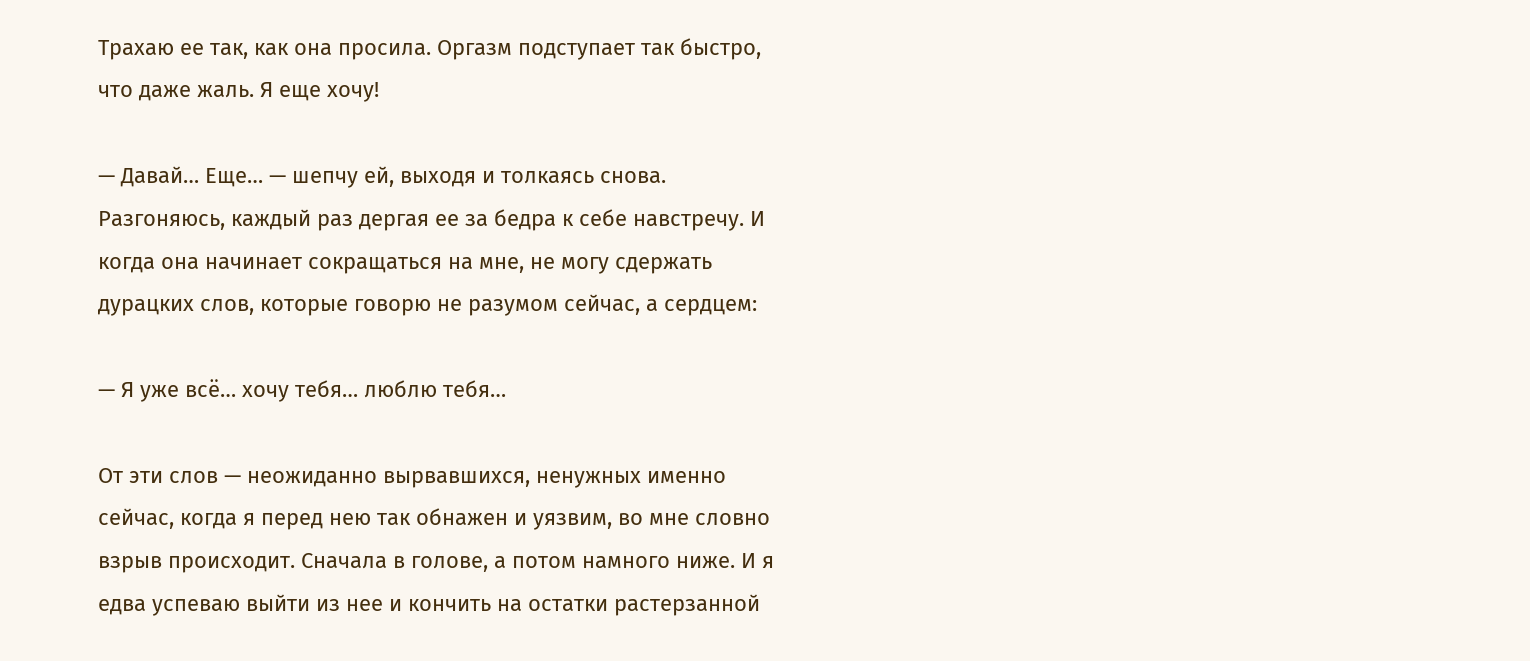Трахаю ее так, как она просила. Оргазм подступает так быстро, что даже жаль. Я еще хочу!

— Давай… Еще… — шепчу ей, выходя и толкаясь снова. Разгоняюсь, каждый раз дергая ее за бедра к себе навстречу. И когда она начинает сокращаться на мне, не могу сдержать дурацких слов, которые говорю не разумом сейчас, а сердцем:

— Я уже всё… хочу тебя… люблю тебя…

От эти слов — неожиданно вырвавшихся, ненужных именно сейчас, когда я перед нею так обнажен и уязвим, во мне словно взрыв происходит. Сначала в голове, а потом намного ниже. И я едва успеваю выйти из нее и кончить на остатки растерзанной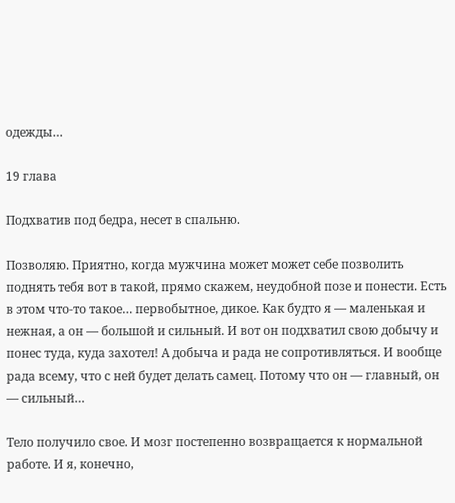одежды…

19 глава

Подхватив под бедра, несет в спальню.

Позволяю. Приятно, когда мужчина может может себе позволить поднять тебя вот в такой, прямо скажем, неудобной позе и понести. Есть в этом что-то такое… первобытное, дикое. Как будто я — маленькая и нежная, а он — большой и сильный. И вот он подхватил свою добычу и понес туда, куда захотел! А добыча и рада не сопротивляться. И вообще рада всему, что с ней будет делать самец. Потому что он — главный, он — сильный…

Тело получило свое. И мозг постепенно возвращается к нормальной работе. И я, конечно,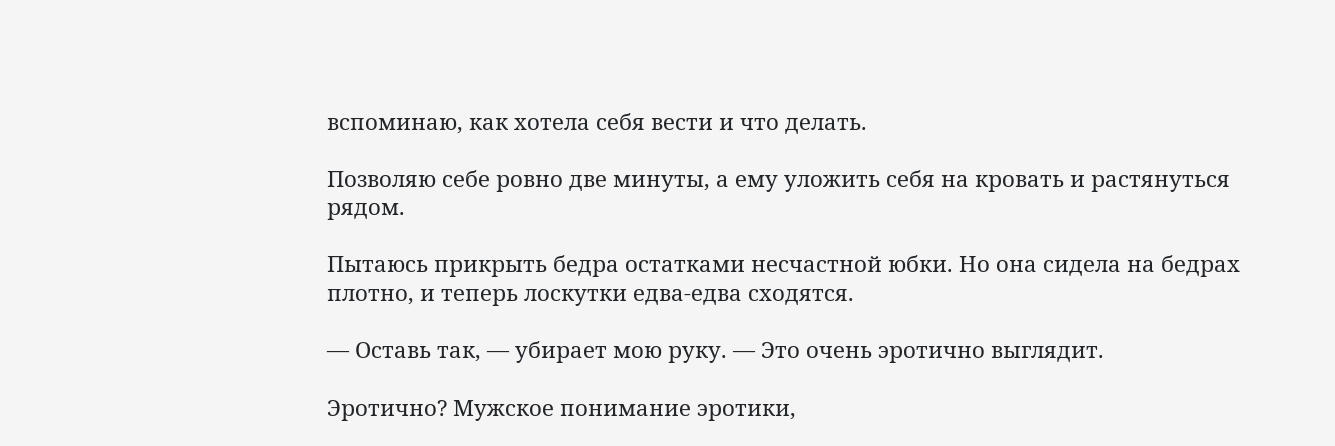вспоминаю, как хотела себя вести и что делать.

Позволяю себе ровно две минуты, а ему уложить себя на кровать и растянуться рядом.

Пытаюсь прикрыть бедра остатками несчастной юбки. Но она сидела на бедрах плотно, и теперь лоскутки едва-едва сходятся.

— Оставь так, — убирает мою руку. — Это очень эротично выглядит.

Эротично? Мужское понимание эротики,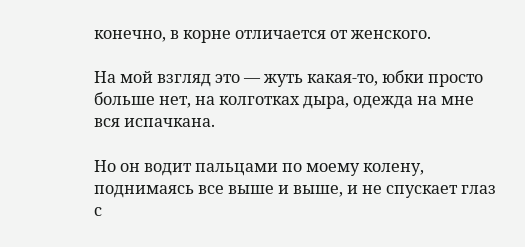конечно, в корне отличается от женского.

На мой взгляд это — жуть какая-то, юбки просто больше нет, на колготках дыра, одежда на мне вся испачкана.

Но он водит пальцами по моему колену, поднимаясь все выше и выше, и не спускает глаз с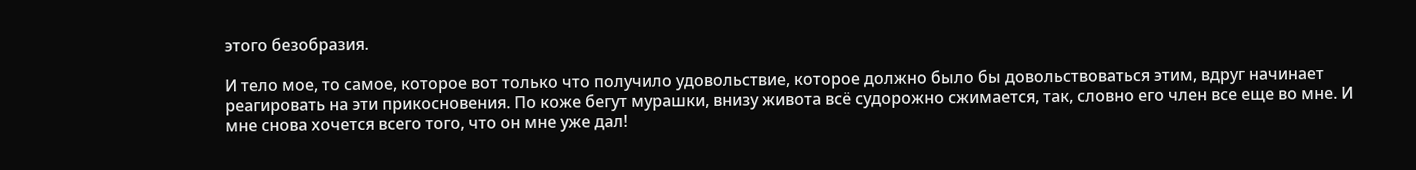этого безобразия.

И тело мое, то самое, которое вот только что получило удовольствие, которое должно было бы довольствоваться этим, вдруг начинает реагировать на эти прикосновения. По коже бегут мурашки, внизу живота всё судорожно сжимается, так, словно его член все еще во мне. И мне снова хочется всего того, что он мне уже дал!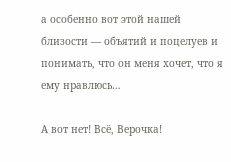а особенно вот этой нашей близости — объятий и поцелуев и понимать, что он меня хочет, что я ему нравлюсь…

А вот нет! Всё, Верочка!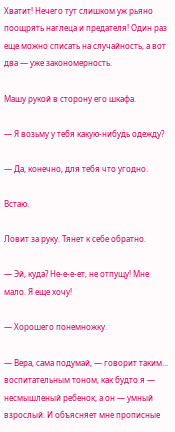Хватит! Нечего тут слишком уж рьяно поощрять наглеца и предателя! Один раз еще можно списать на случайность, а вот два — уже закономерность.

Машу рукой в сторону его шкафа.

— Я возьму у тебя какую-нибудь одежду?

— Да, конечно, для тебя что угодно.

Встаю.

Ловит за руку. Тянет к себе обратно.

— Эй, куда? Не-е-е-ет, не отпущу! Мне мало. Я еще хочу!

— Хорошего понемножку.

— Вера, сама подумай, — говорит таким… воспитательным тоном, как будто я — несмышленый ребенок, а он — умный взрослый. И объясняет мне прописные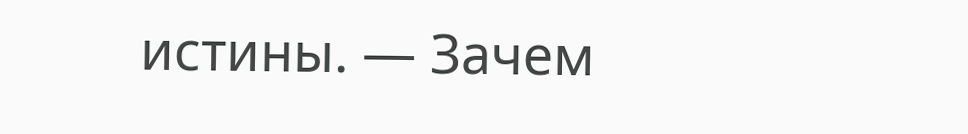истины. — Зачем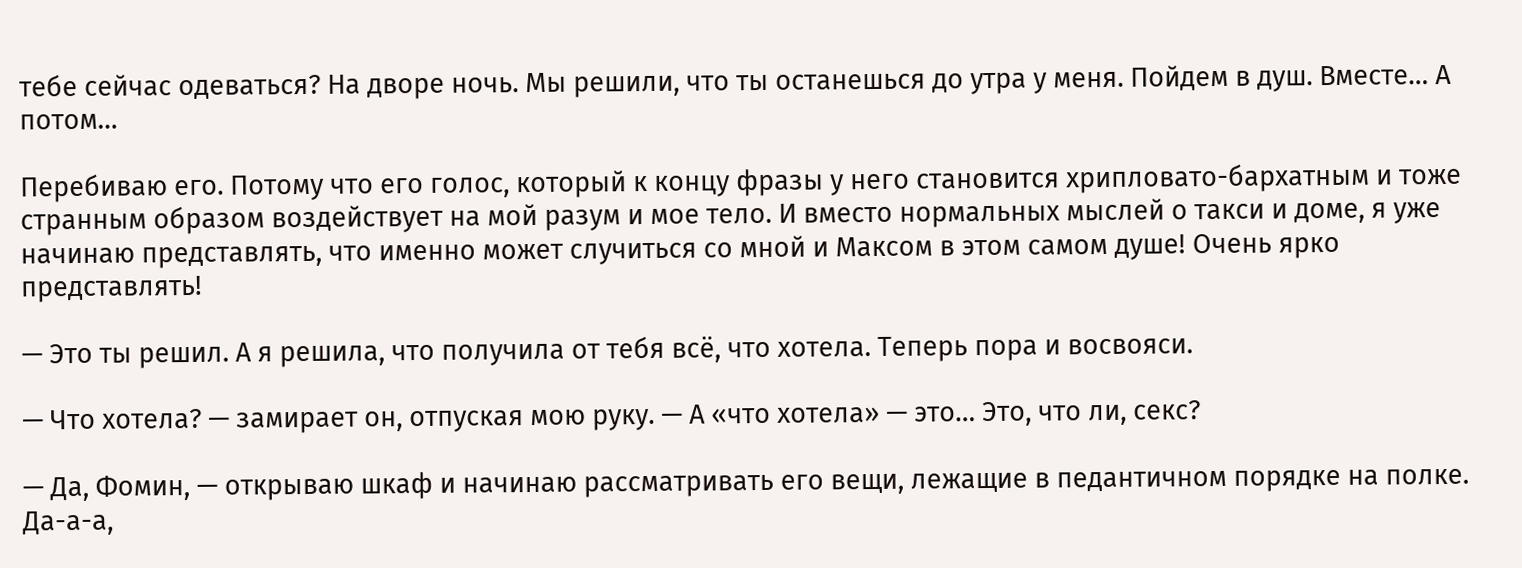тебе сейчас одеваться? На дворе ночь. Мы решили, что ты останешься до утра у меня. Пойдем в душ. Вместе… А потом…

Перебиваю его. Потому что его голос, который к концу фразы у него становится хрипловато-бархатным и тоже странным образом воздействует на мой разум и мое тело. И вместо нормальных мыслей о такси и доме, я уже начинаю представлять, что именно может случиться со мной и Максом в этом самом душе! Очень ярко представлять!

— Это ты решил. А я решила, что получила от тебя всё, что хотела. Теперь пора и восвояси.

— Что хотела? — замирает он, отпуская мою руку. — А «что хотела» — это… Это, что ли, секс?

— Да, Фомин, — открываю шкаф и начинаю рассматривать его вещи, лежащие в педантичном порядке на полке. Да-а-а,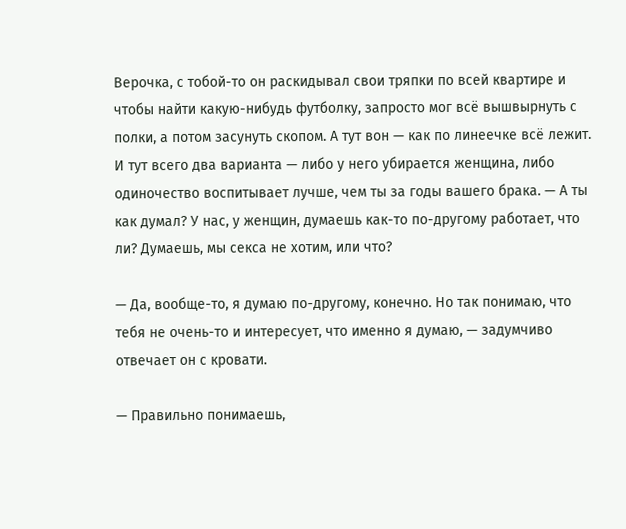Верочка, с тобой-то он раскидывал свои тряпки по всей квартире и чтобы найти какую-нибудь футболку, запросто мог всё вышвырнуть с полки, а потом засунуть скопом. А тут вон — как по линеечке всё лежит. И тут всего два варианта — либо у него убирается женщина, либо одиночество воспитывает лучше, чем ты за годы вашего брака. — А ты как думал? У нас, у женщин, думаешь как-то по-другому работает, что ли? Думаешь, мы секса не хотим, или что?

— Да, вообще-то, я думаю по-другому, конечно. Но так понимаю, что тебя не очень-то и интересует, что именно я думаю, — задумчиво отвечает он с кровати.

— Правильно понимаешь,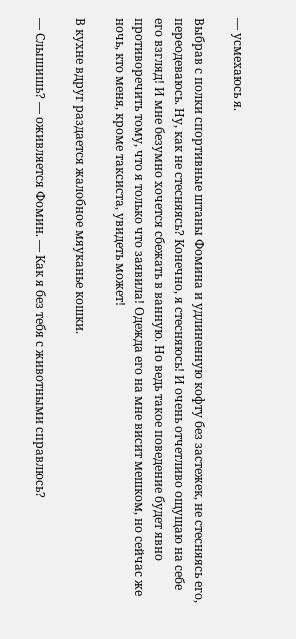— усмехаюсь я.

Выбрав с полки спортивные штаны Фомина и удлиненную кофту без застежек, не стесняясь его, переодеваюсь. Ну, как не стесняясь? Конечно, я стесняюсь! И очень отчетливо ощущаю на себе его взгляд! И мне безумно хочется сбежать в ванную. Но ведь такое поведение будет явно противоречить тому, что я только что заявила! Одежда его на мне висит мешком, но сейчас же ночь, кто меня, кроме таксиста, увидеть может!

В кухне вдруг раздается жалобное мяуканье кошки.

— Слышишь? — оживляется Фомин. — Как я без тебя с животными справлюсь?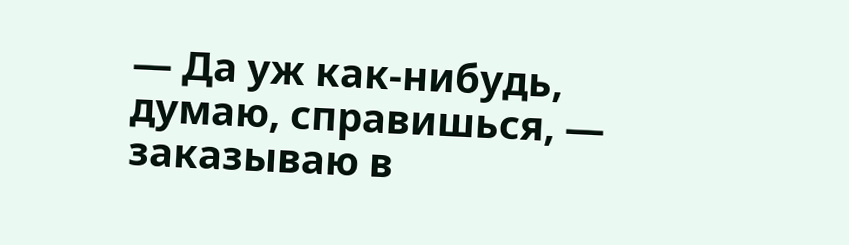— Да уж как-нибудь, думаю, справишься, — заказываю в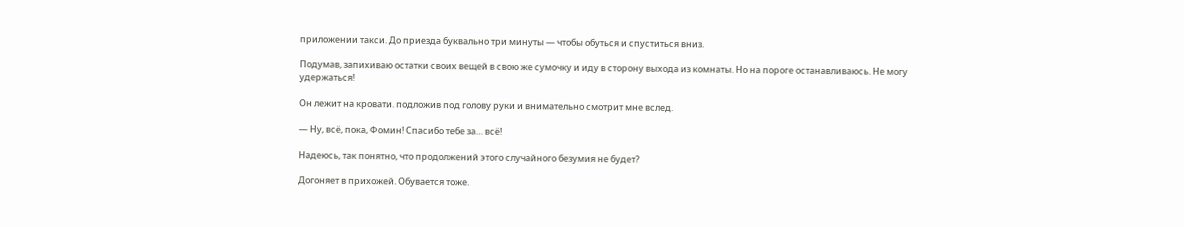приложении такси. До приезда буквально три минуты — чтобы обуться и спуститься вниз.

Подумав, запихиваю остатки своих вещей в свою же сумочку и иду в сторону выхода из комнаты. Но на пороге останавливаюсь. Не могу удержаться!

Он лежит на кровати. подложив под голову руки и внимательно смотрит мне вслед.

— Ну, всё, пока, Фомин! Спасибо тебе за… всё!

Надеюсь, так понятно, что продолжений этого случайного безумия не будет?

Догоняет в прихожей. Обувается тоже.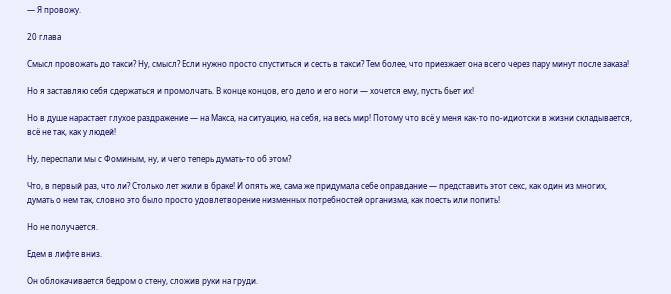— Я провожу.

20 глава

Смысл провожать до такси? Ну, смысл? Если нужно просто спуститься и сесть в такси? Тем более, что приезжает она всего через пару минут после заказа!

Но я заставляю себя сдержаться и промолчать. В конце концов, его дело и его ноги — хочется ему, пусть бьет их!

Но в душе нарастает глухое раздражение — на Макса, на ситуацию, на себя, на весь мир! Потому что всё у меня как-то по-идиотски в жизни складывается, всё не так, как у людей!

Ну, переспали мы с Фоминым, ну, и чего теперь думать-то об этом?

Что, в первый раз, что ли? Столько лет жили в браке! И опять же, сама же придумала себе оправдание — представить этот секс, как один из многих, думать о нем так, словно это было просто удовлетворение низменных потребностей организма, как поесть или попить!

Но не получается.

Едем в лифте вниз.

Он облокачивается бедром о стену, сложив руки на груди.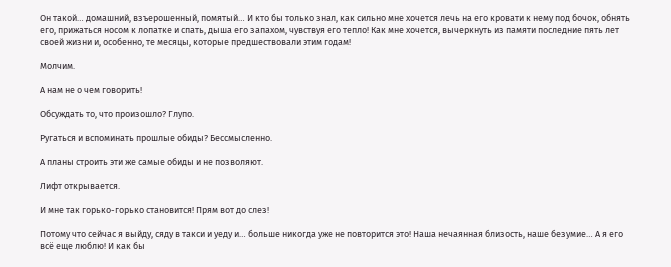Он такой… домашний, взъерошенный, помятый… И кто бы только знал, как сильно мне хочется лечь на его кровати к нему под бочок, обнять его, прижаться носом к лопатке и спать, дыша его запахом, чувствуя его тепло! Как мне хочется, вычеркнуть из памяти последние пять лет своей жизни и, особенно, те месяцы, которые предшествовали этим годам!

Молчим.

А нам не о чем говорить!

Обсуждать то, что произошло? Глупо.

Ругаться и вспоминать прошлые обиды? Бессмысленно.

А планы строить эти же самые обиды и не позволяют.

Лифт открывается.

И мне так горько-горько становится! Прям вот до слез!

Потому что сейчас я выйду, сяду в такси и уеду и… больше никогда уже не повторится это! Наша нечаянная близость, наше безумие… А я его всё еще люблю! И как бы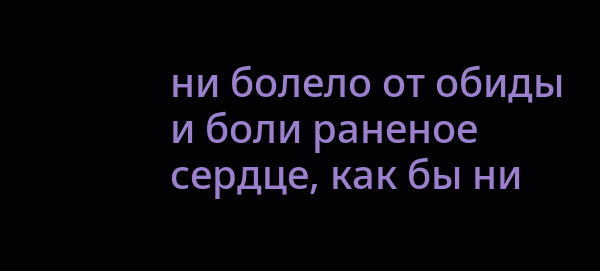ни болело от обиды и боли раненое сердце, как бы ни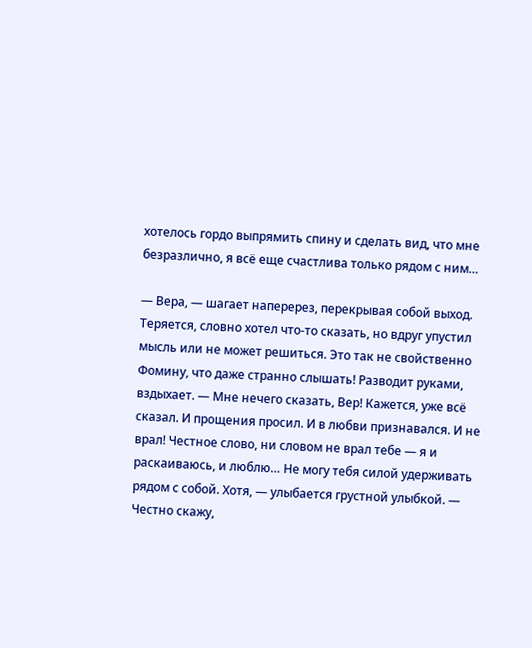хотелось гордо выпрямить спину и сделать вид, что мне безразлично, я всё еще счастлива только рядом с ним…

— Вера, — шагает наперерез, перекрывая собой выход. Теряется, словно хотел что-то сказать, но вдруг упустил мысль или не может решиться. Это так не свойственно Фомину, что даже странно слышать! Разводит руками, вздыхает. — Мне нечего сказать, Вер! Кажется, уже всё сказал. И прощения просил. И в любви признавался. И не врал! Честное слово, ни словом не врал тебе — я и раскаиваюсь, и люблю… Не могу тебя силой удерживать рядом с собой. Хотя, — улыбается грустной улыбкой. — Честно скажу,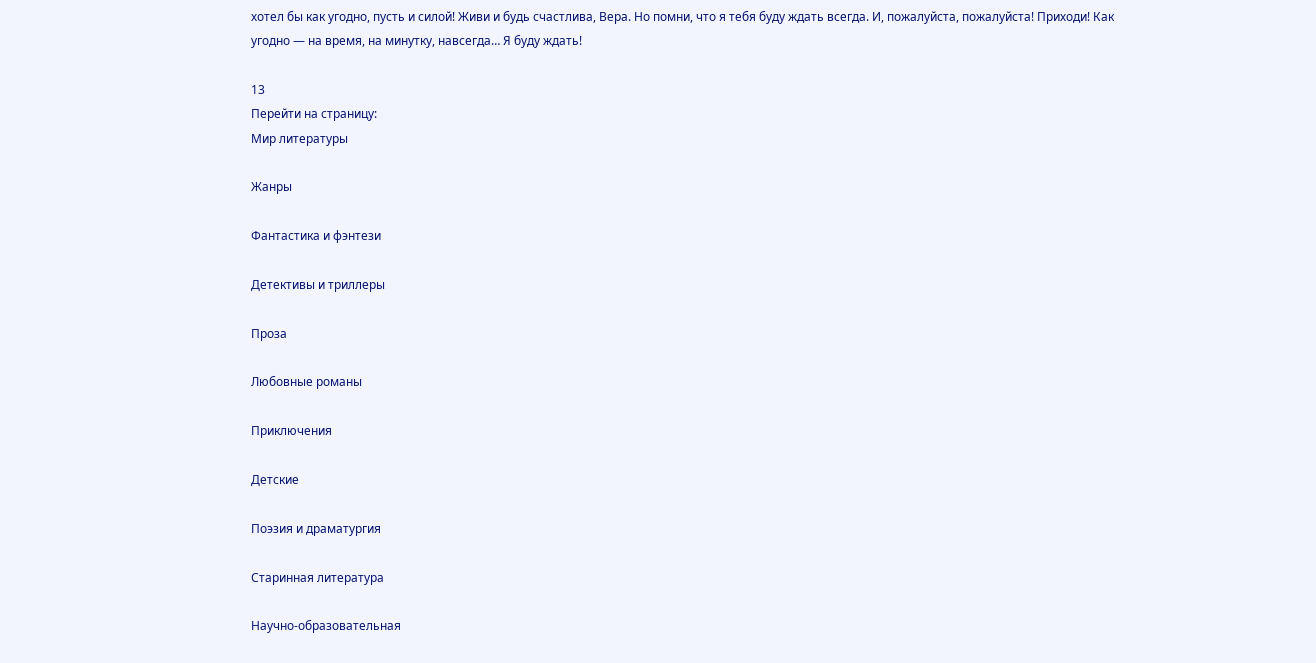хотел бы как угодно, пусть и силой! Живи и будь счастлива, Вера. Но помни, что я тебя буду ждать всегда. И, пожалуйста, пожалуйста! Приходи! Как угодно — на время, на минутку, навсегда… Я буду ждать!

13
Перейти на страницу:
Мир литературы

Жанры

Фантастика и фэнтези

Детективы и триллеры

Проза

Любовные романы

Приключения

Детские

Поэзия и драматургия

Старинная литература

Научно-образовательная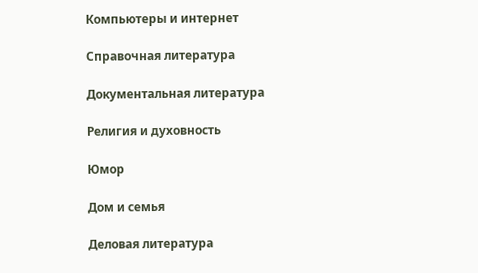Компьютеры и интернет

Справочная литература

Документальная литература

Религия и духовность

Юмор

Дом и семья

Деловая литература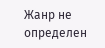Жанр не определен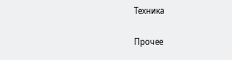Техника

Прочее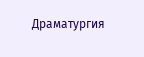Драматургия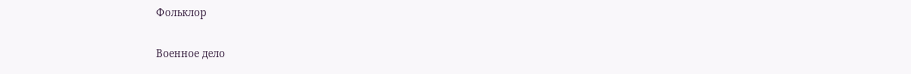Фольклор

Военное дело